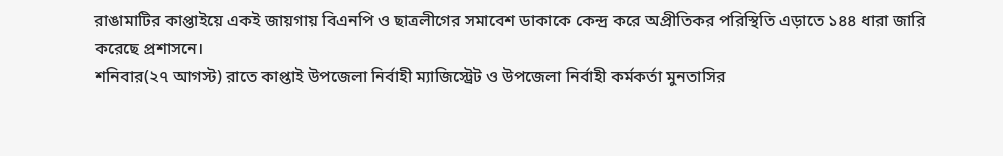রাঙামাটির কাপ্তাইয়ে একই জায়গায় বিএনপি ও ছাত্রলীগের সমাবেশ ডাকাকে কেন্দ্র করে অপ্রীতিকর পরিস্থিতি এড়াতে ১৪৪ ধারা জারি করেছে প্রশাসনে।
শনিবার(২৭ আগস্ট) রাতে কাপ্তাই উপজেলা নির্বাহী ম্যাজিস্ট্রেট ও উপজেলা নির্বাহী কর্মকর্তা মুনতাসির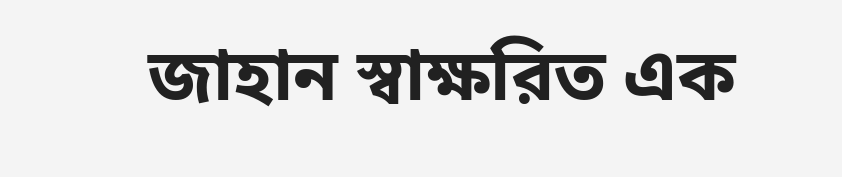জাহান স্বাক্ষরিত এক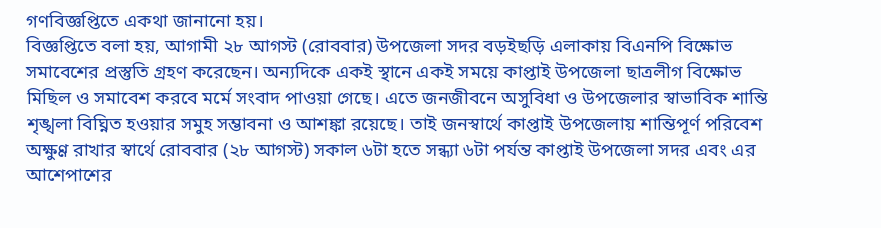গণবিজ্ঞপ্তিতে একথা জানানো হয়।
বিজ্ঞপ্তিতে বলা হয়, আগামী ২৮ আগস্ট (রোববার) উপজেলা সদর বড়ইছড়ি এলাকায় বিএনপি বিক্ষোভ সমাবেশের প্রস্তুতি গ্রহণ করেছেন। অন্যদিকে একই স্থানে একই সময়ে কাপ্তাই উপজেলা ছাত্রলীগ বিক্ষোভ মিছিল ও সমাবেশ করবে মর্মে সংবাদ পাওয়া গেছে। এতে জনজীবনে অসুবিধা ও উপজেলার স্বাভাবিক শান্তি শৃঙ্খলা বিঘ্নিত হওয়ার সমুহ সম্ভাবনা ও আশঙ্কা রয়েছে। তাই জনস্বার্থে কাপ্তাই উপজেলায় শান্তিপূর্ণ পরিবেশ অক্ষুণ্ণ রাখার স্বার্থে রোববার (২৮ আগস্ট) সকাল ৬টা হতে সন্ধ্যা ৬টা পর্যন্ত কাপ্তাই উপজেলা সদর এবং এর আশেপাশের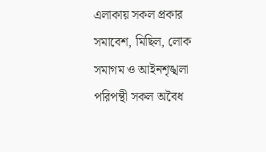এলাকায় সকল প্রকার সমাবেশ, মিছিল, লোক সমাগম ও আইনশৃঙ্খলা পরিপন্থী সকল অবৈধ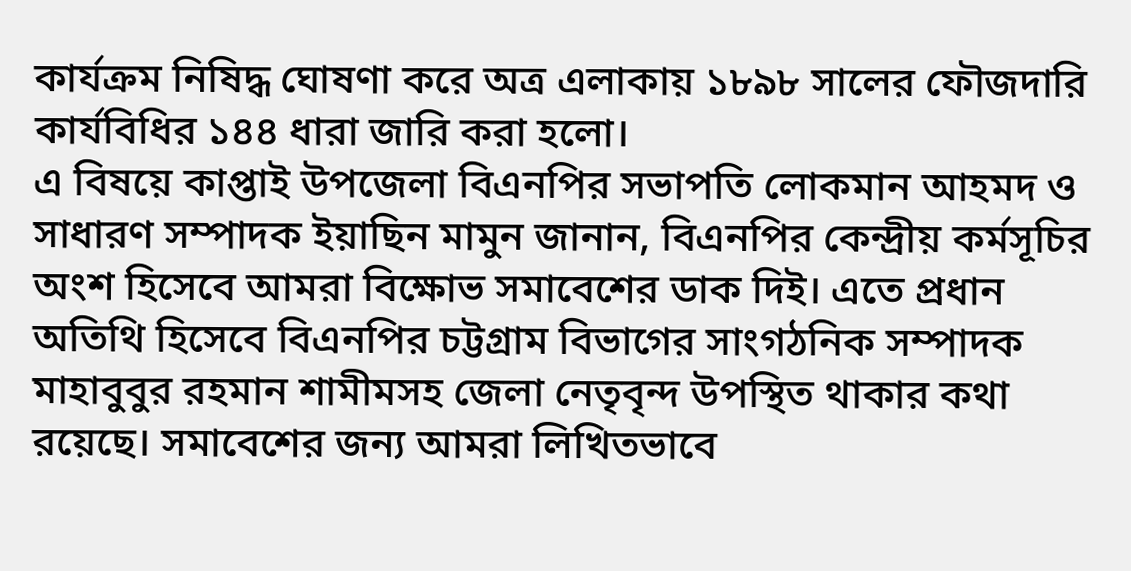কার্যক্রম নিষিদ্ধ ঘোষণা করে অত্র এলাকায় ১৮৯৮ সালের ফৌজদারি কার্যবিধির ১৪৪ ধারা জারি করা হলো।
এ বিষয়ে কাপ্তাই উপজেলা বিএনপির সভাপতি লোকমান আহমদ ও সাধারণ সম্পাদক ইয়াছিন মামুন জানান, বিএনপির কেন্দ্রীয় কর্মসূচির অংশ হিসেবে আমরা বিক্ষোভ সমাবেশের ডাক দিই। এতে প্রধান অতিথি হিসেবে বিএনপির চট্টগ্রাম বিভাগের সাংগঠনিক সম্পাদক মাহাবুবুর রহমান শামীমসহ জেলা নেতৃবৃন্দ উপস্থিত থাকার কথা রয়েছে। সমাবেশের জন্য আমরা লিখিতভাবে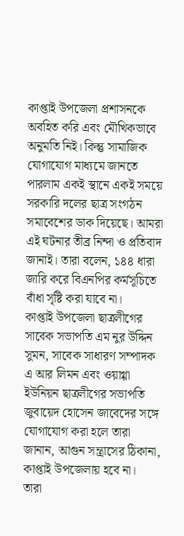কাপ্তাই উপজেলা প্রশাসনকে অবহিত করি এবং মৌখিকভাবে অনুমতি নিই। কিন্তু সামাজিক যোগাযোগ মাধ্যমে জানতে পারলাম একই স্থানে একই সময়ে সরকারি দলের ছাত্র সংগঠন সমাবেশের ডাক দিয়েছে। আমরা এই ঘটনার তীব্র নিন্দা ও প্রতিবাদ জানাই। তারা বলেন, ১৪৪ ধারা জারি করে বিএনপির কর্মসূচিতে বাঁধা সৃষ্টি করা যাবে না।
কাপ্তাই উপজেলা ছাত্রলীগের সাবেক সভাপতি এম নুর উদ্দিন সুমন, সাবেক সাধারণ সম্পাদক এ আর লিমন এবং ওয়াগ্গা ইউনিয়ন ছাত্রলীগের সভাপতি জুবায়েদ হোসেন জাবেদের সঙ্গে যোগাযোগ করা হলে তারা জানান, আগুন সন্ত্রাসের ঠিকানা, কাপ্তাই উপজেলায় হবে না।
তারা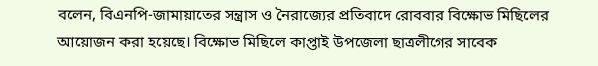বলেন, বিএনপি-জামায়াতের সন্ত্রাস ও নৈরাজ্যের প্রতিবাদে রোববার বিক্ষোভ মিছিলের আয়োজন করা হয়েছে। বিক্ষোভ মিছিলে কাপ্তাই উপজেলা ছাত্রলীগের সাবেক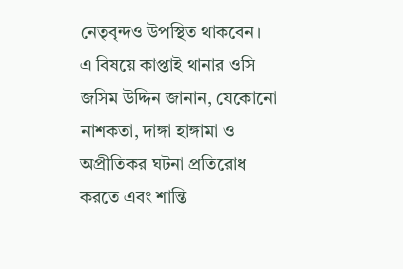নেতৃবৃন্দও উপস্থিত থাকবেন।
এ বিষয়ে কাপ্তাই থানার ওসি জসিম উদ্দিন জানান, যেকোনো নাশকতা, দাঙ্গা হাঙ্গামা ও অপ্রীতিকর ঘটনা প্রতিরোধ করতে এবং শান্তি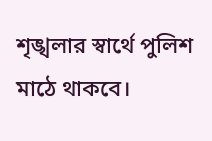শৃঙ্খলার স্বার্থে পুলিশ মাঠে থাকবে।